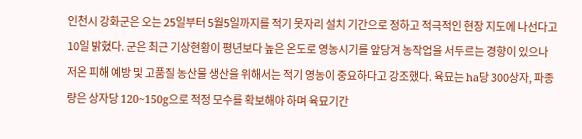인천시 강화군은 오는 25일부터 5월5일까지를 적기 못자리 설치 기간으로 정하고 적극적인 현장 지도에 나선다고 10일 밝혔다. 군은 최근 기상현황이 평년보다 높은 온도로 영농시기를 앞당겨 농작업을 서두르는 경향이 있으나 저온 피해 예방 및 고품질 농산물 생산을 위해서는 적기 영농이 중요하다고 강조했다. 육묘는 ha당 300상자, 파종량은 상자당 120~150g으로 적정 모수를 확보해야 하며 육묘기간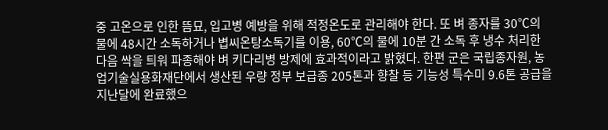중 고온으로 인한 뜸묘, 입고병 예방을 위해 적정온도로 관리해야 한다. 또 벼 종자를 30℃의 물에 48시간 소독하거나 볍씨온탕소독기를 이용, 60℃의 물에 10분 간 소독 후 냉수 처리한 다음 싹을 틔워 파종해야 벼 키다리병 방제에 효과적이라고 밝혔다. 한편 군은 국립종자원, 농업기술실용화재단에서 생산된 우량 정부 보급종 205톤과 향찰 등 기능성 특수미 9.6톤 공급을 지난달에 완료했으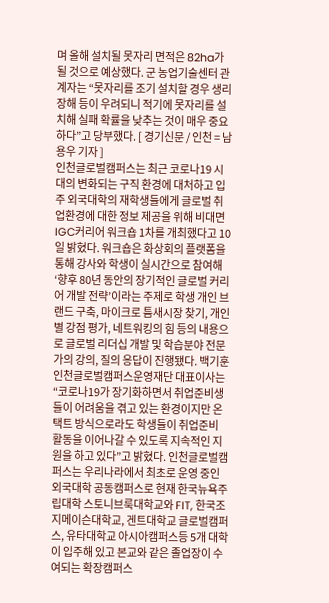며 올해 설치될 못자리 면적은 82ha가 될 것으로 예상했다. 군 농업기술센터 관계자는 “못자리를 조기 설치할 경우 생리장해 등이 우려되니 적기에 못자리를 설치해 실패 확률을 낮추는 것이 매우 중요하다”고 당부했다. [ 경기신문 / 인천 = 남용우 기자 ]
인천글로벌캠퍼스는 최근 코로나19 시대의 변화되는 구직 환경에 대처하고 입주 외국대학의 재학생들에게 글로벌 취업환경에 대한 정보 제공을 위해 비대면 IGC커리어 워크숍 1차를 개최했다고 10일 밝혔다. 워크숍은 화상회의 플랫폼을 통해 강사와 학생이 실시간으로 참여해 ‘향후 80년 동안의 장기적인 글로벌 커리어 개발 전략’이라는 주제로 학생 개인 브랜드 구축, 마이크로 틈새시장 찾기, 개인별 강점 평가, 네트워킹의 힘 등의 내용으로 글로벌 리더십 개발 및 학습분야 전문가의 강의, 질의 응답이 진행됐다. 백기훈 인천글로벌캠퍼스운영재단 대표이사는 “코로나19가 장기화하면서 취업준비생들이 어려움을 겪고 있는 환경이지만 온택트 방식으로라도 학생들이 취업준비 활동을 이어나갈 수 있도록 지속적인 지원을 하고 있다”고 밝혔다. 인천글로벌캠퍼스는 우리나라에서 최초로 운영 중인 외국대학 공동캠퍼스로 현재 한국뉴욕주립대학 스토니브룩대학교와 FIT, 한국조지메이슨대학교, 겐트대학교 글로벌캠퍼스, 유타대학교 아시아캠퍼스등 5개 대학이 입주해 있고 본교와 같은 졸업장이 수여되는 확장캠퍼스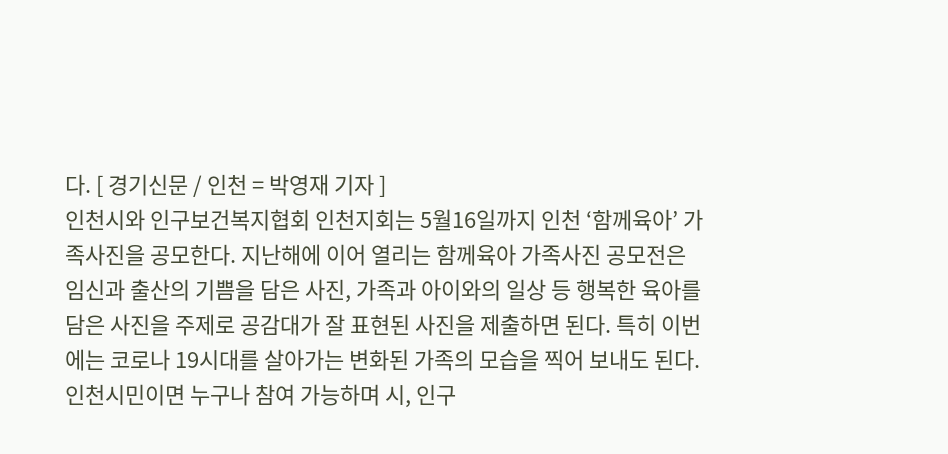다. [ 경기신문 / 인천 = 박영재 기자 ]
인천시와 인구보건복지협회 인천지회는 5월16일까지 인천 ‘함께육아’ 가족사진을 공모한다. 지난해에 이어 열리는 함께육아 가족사진 공모전은 임신과 출산의 기쁨을 담은 사진, 가족과 아이와의 일상 등 행복한 육아를 담은 사진을 주제로 공감대가 잘 표현된 사진을 제출하면 된다. 특히 이번에는 코로나 19시대를 살아가는 변화된 가족의 모습을 찍어 보내도 된다. 인천시민이면 누구나 참여 가능하며 시, 인구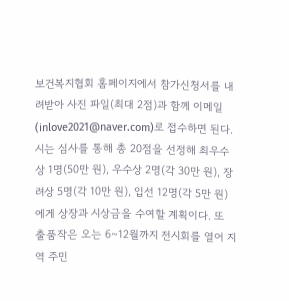보건복지협회 홈페이지에서 참가신청서를 내려받아 사진 파일(최대 2점)과 함께 이메일(inlove2021@naver.com)로 접수하면 된다. 시는 심사를 통해 총 20점을 선정해 최우수상 1명(50만 원), 우수상 2명(각 30만 원), 장려상 5명(각 10만 원), 입선 12명(각 5만 원)에게 상장과 시상금을 수여할 계획이다. 또 출품작은 오는 6~12월까지 전시회를 열어 지역 주민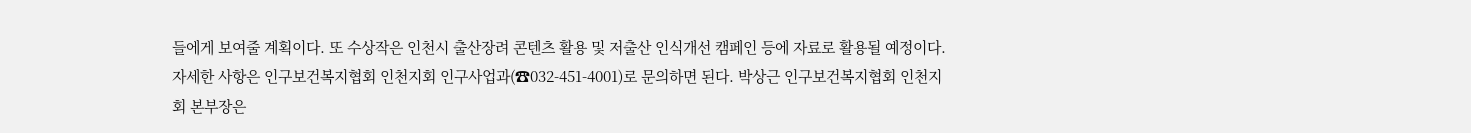들에게 보여줄 계획이다. 또 수상작은 인천시 출산장려 콘텐츠 활용 및 저출산 인식개선 캠페인 등에 자료로 활용될 예정이다. 자세한 사항은 인구보건복지협회 인천지회 인구사업과(☎032-451-4001)로 문의하면 된다. 박상근 인구보건복지협회 인천지회 본부장은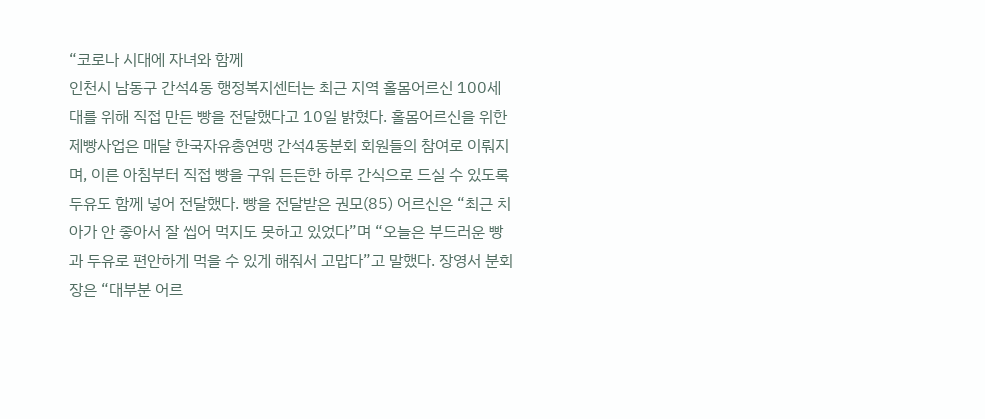“코로나 시대에 자녀와 함께
인천시 남동구 간석4동 행정복지센터는 최근 지역 홀몸어르신 100세대를 위해 직접 만든 빵을 전달했다고 10일 밝혔다. 홀몸어르신을 위한 제빵사업은 매달 한국자유총연맹 간석4동분회 회원들의 참여로 이뤄지며, 이른 아침부터 직접 빵을 구워 든든한 하루 간식으로 드실 수 있도록 두유도 함께 넣어 전달했다. 빵을 전달받은 권모(85) 어르신은 “최근 치아가 안 좋아서 잘 씹어 먹지도 못하고 있었다”며 “오늘은 부드러운 빵과 두유로 편안하게 먹을 수 있게 해줘서 고맙다”고 말했다. 장영서 분회장은 “대부분 어르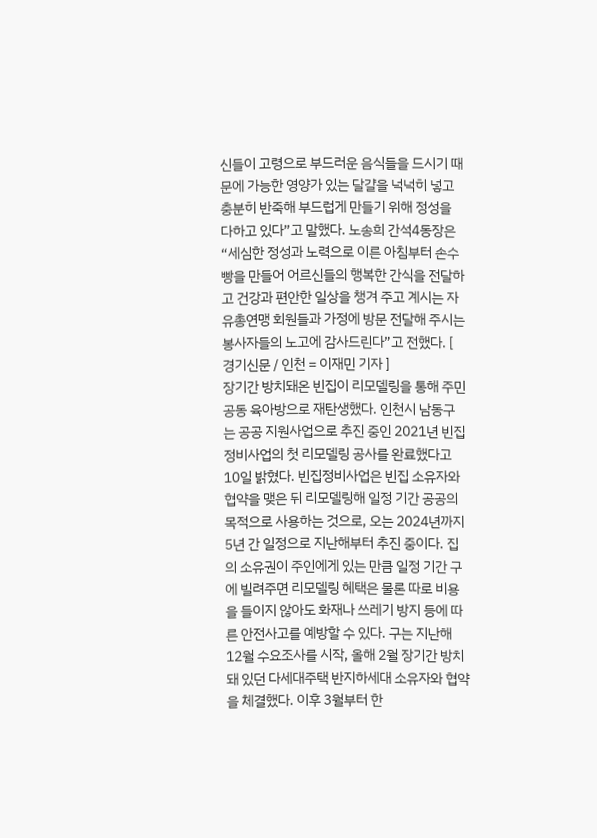신들이 고령으로 부드러운 음식들을 드시기 때문에 가능한 영양가 있는 달걀을 넉넉히 넣고 충분히 반죽해 부드럽게 만들기 위해 정성을 다하고 있다”고 말했다. 노송희 간석4동장은 “세심한 정성과 노력으로 이른 아침부터 손수 빵을 만들어 어르신들의 행복한 간식을 전달하고 건강과 편안한 일상을 챙겨 주고 계시는 자유총연맹 회원들과 가정에 방문 전달해 주시는 봉사자들의 노고에 감사드린다”고 전했다. [ 경기신문 / 인천 = 이재민 기자 ]
장기간 방치돼온 빈집이 리모델링을 통해 주민 공동 육아방으로 재탄생했다. 인천시 남동구는 공공 지원사업으로 추진 중인 2021년 빈집정비사업의 첫 리모델링 공사를 완료했다고 10일 밝혔다. 빈집정비사업은 빈집 소유자와 협약을 맺은 뒤 리모델링해 일정 기간 공공의 목적으로 사용하는 것으로, 오는 2024년까지 5년 간 일정으로 지난해부터 추진 중이다. 집의 소유권이 주인에게 있는 만큼 일정 기간 구에 빌려주면 리모델링 혜택은 물론 따로 비용을 들이지 않아도 화재나 쓰레기 방지 등에 따른 안전사고를 예방할 수 있다. 구는 지난해 12월 수요조사를 시작, 올해 2월 장기간 방치돼 있던 다세대주택 반지하세대 소유자와 협약을 체결했다. 이후 3월부터 한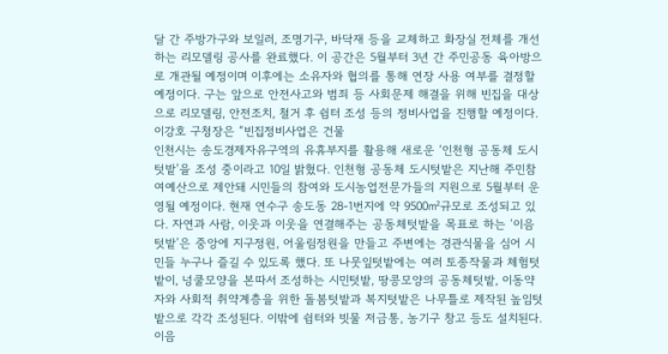달 간 주방가구와 보일러, 조명기구, 바닥재 등을 교체하고 화장실 전체를 개선하는 리모델링 공사를 완료했다. 이 공간은 5월부터 3년 간 주민공동 육아방으로 개관될 예정이며 이후에는 소유자와 협의를 통해 연장 사용 여부를 결정할 예정이다. 구는 앞으로 안전사고와 범죄 등 사회문제 해결을 위해 빈집을 대상으로 리모델링, 안전조치, 철거 후 쉼터 조성 등의 정비사업을 진행할 예정이다. 이강호 구청장은 “빈집정비사업은 건물
인천시는 송도경제자유구역의 유휴부지를 활용해 새로운 ‘인천형 공동체 도시텃밭’을 조성 중이라고 10일 밝혔다. 인천형 공동체 도시텃밭은 지난해 주민참여예산으로 제안돼 시민들의 참여와 도시농업전문가들의 지원으로 5월부터 운영될 예정이다. 현재 연수구 송도동 28-1번지에 약 9500㎡규모로 조성되고 있다. 자연과 사람, 이웃과 이웃을 연결해주는 공동체텃밭을 목표로 하는 ‘이음텃밭’은 중앙에 지구정원, 어울림정원을 만들고 주변에는 경관식물을 심어 시민들 누구나 즐길 수 있도록 했다. 또 나뭇잎텃밭에는 여러 토종작물과 체험텃밭이, 넝쿨모양을 본따서 조성하는 시민텃밭, 땅콩모양의 공동체텃밭, 이동약자와 사회적 취약계층을 위한 돌봄텃밭과 복지텃밭은 나무틀로 제작된 높임텃밭으로 각각 조성된다. 이밖에 쉼터와 빗물 저금통, 농기구 창고 등도 설치된다. 이음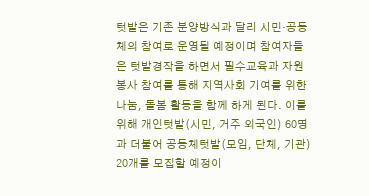텃밭은 기존 분양방식과 달리 시민·공동체의 참여로 운영될 예정이며 참여자들은 텃밭경작을 하면서 필수교육과 자원봉사 참여를 통해 지역사회 기여를 위한 나눔, 돌봄 활동을 함께 하게 된다. 이를 위해 개인텃밭(시민, 거주 외국인) 60명과 더불어 공동체텃밭(모임, 단체, 기관) 20개를 모집할 예정이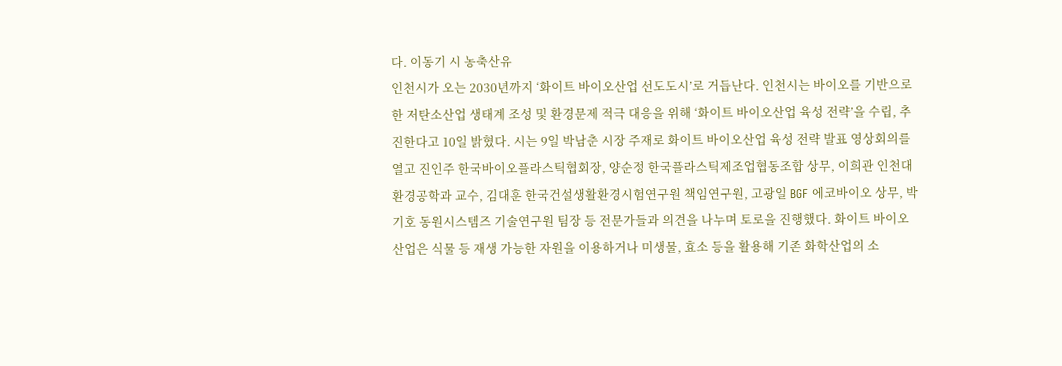다. 이동기 시 농축산유
인천시가 오는 2030년까지 ‘화이트 바이오산업 선도도시’로 거듭난다. 인천시는 바이오를 기반으로 한 저탄소산업 생태계 조성 및 환경문제 적극 대응을 위해 ‘화이트 바이오산업 육성 전략’을 수립, 추진한다고 10일 밝혔다. 시는 9일 박남춘 시장 주재로 화이트 바이오산업 육성 전략 발표 영상회의를 열고 진인주 한국바이오플라스틱협회장, 양순정 한국플라스틱제조업협동조합 상무, 이희관 인천대 환경공학과 교수, 김대훈 한국건설생활환경시험연구원 책임연구원, 고광일 BGF 에코바이오 상무, 박기호 동원시스템즈 기술연구원 팀장 등 전문가들과 의견을 나누며 토로을 진행했다. 화이트 바이오산업은 식물 등 재생 가능한 자원을 이용하거나 미생물, 효소 등을 활용해 기존 화학산업의 소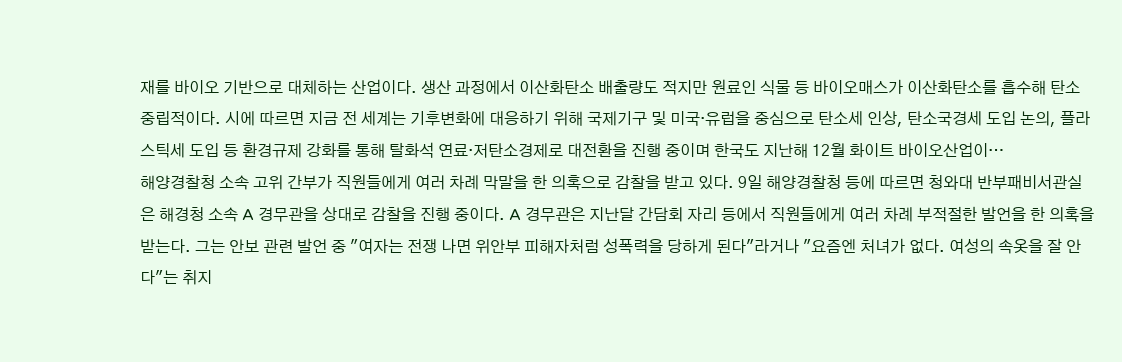재를 바이오 기반으로 대체하는 산업이다. 생산 과정에서 이산화탄소 배출량도 적지만 원료인 식물 등 바이오매스가 이산화탄소를 흡수해 탄소 중립적이다. 시에 따르면 지금 전 세계는 기후변화에 대응하기 위해 국제기구 및 미국·유럽을 중심으로 탄소세 인상, 탄소국경세 도입 논의, 플라스틱세 도입 등 환경규제 강화를 통해 탈화석 연료·저탄소경제로 대전환을 진행 중이며 한국도 지난해 12월 화이트 바이오산업이…
해양경찰청 소속 고위 간부가 직원들에게 여러 차례 막말을 한 의혹으로 감찰을 받고 있다. 9일 해양경찰청 등에 따르면 청와대 반부패비서관실은 해경청 소속 A 경무관을 상대로 감찰을 진행 중이다. A 경무관은 지난달 간담회 자리 등에서 직원들에게 여러 차례 부적절한 발언을 한 의혹을 받는다. 그는 안보 관련 발언 중 "여자는 전쟁 나면 위안부 피해자처럼 성폭력을 당하게 된다"라거나 "요즘엔 처녀가 없다. 여성의 속옷을 잘 안다"는 취지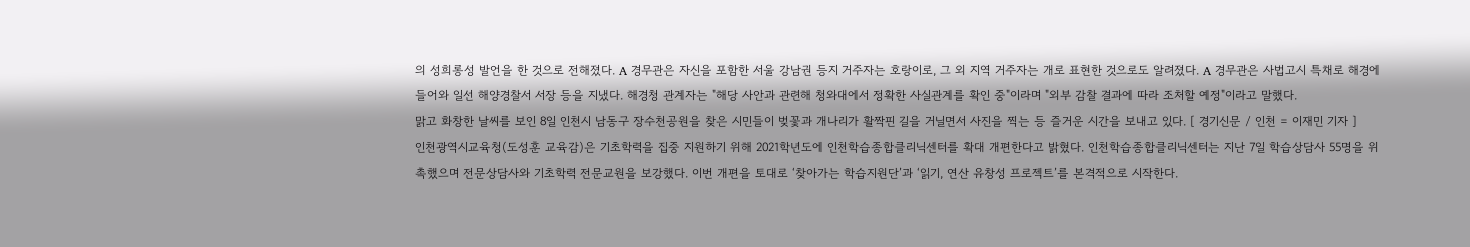의 성희롱성 발언을 한 것으로 전해졌다. A 경무관은 자신을 포함한 서울 강남권 등지 거주자는 호랑이로, 그 외 지역 거주자는 개로 표현한 것으로도 알려졌다. A 경무관은 사법고시 특채로 해경에 들어와 일선 해양경찰서 서장 등을 지냈다. 해경청 관계자는 "해당 사안과 관련해 청와대에서 정확한 사실관계를 확인 중"이라며 "외부 감찰 결과에 따라 조처할 예정"이라고 말했다.
맑고 화창한 날씨를 보인 8일 인천시 남동구 장수천공원을 찾은 시민들이 벚꽃과 개나리가 활짝핀 길을 거닐면서 사진을 찍는 등 즐거운 시간을 보내고 있다. [ 경기신문 / 인천 = 이재민 기자 ]
인천광역시교육청(도성훈 교육감)은 기초학력을 집중 지원하기 위해 2021학년도에 인천학습종합클리닉센터를 확대 개편한다고 밝혔다. 인천학습종합클리닉센터는 지난 7일 학습상담사 55명을 위촉했으며 전문상담사와 기초학력 전문교원을 보강했다. 이번 개편을 토대로 ‘찾아가는 학습지원단’과 ‘읽기, 연산 유창성 프로젝트’를 본격적으로 시작한다.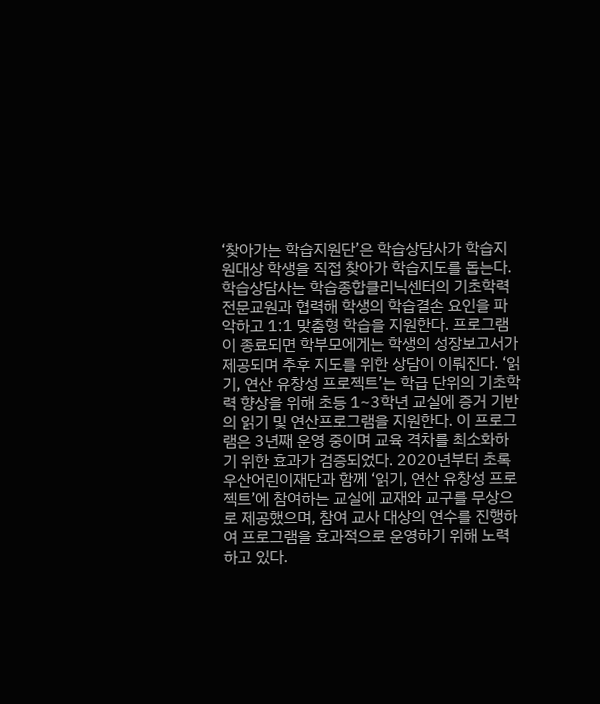‘찾아가는 학습지원단’은 학습상담사가 학습지원대상 학생을 직접 찾아가 학습지도를 돕는다. 학습상담사는 학습종합클리닉센터의 기초학력전문교원과 협력해 학생의 학습결손 요인을 파악하고 1:1 맞춤형 학습을 지원한다. 프로그램이 종료되면 학부모에게는 학생의 성장보고서가 제공되며 추후 지도를 위한 상담이 이뤄진다. ‘읽기, 연산 유창성 프로젝트’는 학급 단위의 기초학력 향상을 위해 초등 1~3학년 교실에 증거 기반의 읽기 및 연산프로그램을 지원한다. 이 프로그램은 3년째 운영 중이며 교육 격차를 최소화하기 위한 효과가 검증되었다. 2020년부터 초록우산어린이재단과 함께 ‘읽기, 연산 유창성 프로젝트’에 참여하는 교실에 교재와 교구를 무상으로 제공했으며, 참여 교사 대상의 연수를 진행하여 프로그램을 효과적으로 운영하기 위해 노력하고 있다.